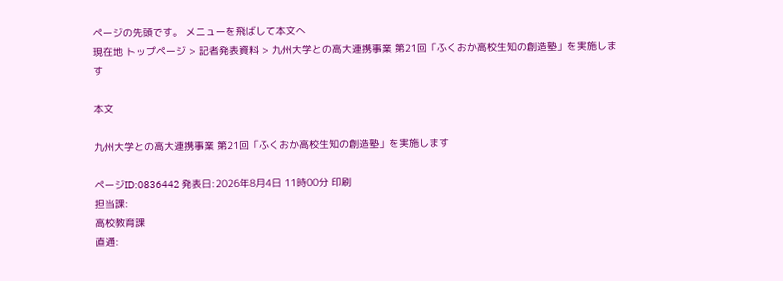ページの先頭です。 メニューを飛ばして本文へ
現在地 トップページ > 記者発表資料 > 九州大学との高大連携事業 第21回「ふくおか高校生知の創造塾」を実施します

本文

九州大学との高大連携事業 第21回「ふくおか高校生知の創造塾」を実施します

ページID:0836442 発表日:2026年8月4日 11時00分 印刷
担当課:
高校教育課
直通: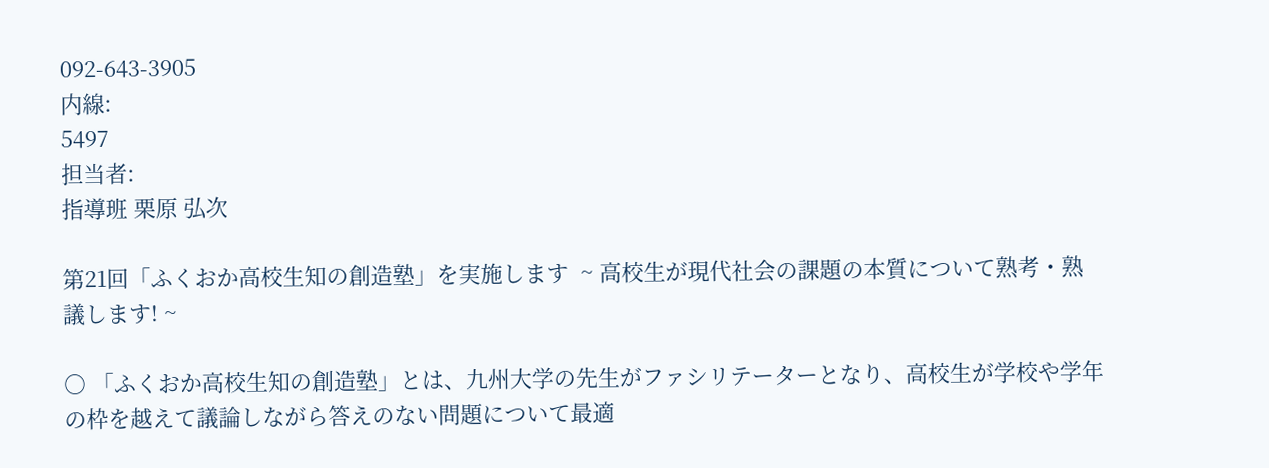092-643-3905
内線:
5497
担当者:
指導班 栗原 弘次

第21回「ふくおか高校生知の創造塾」を実施します  ~ 高校生が現代社会の課題の本質について熟考・熟議します! ~

○ 「ふくおか高校生知の創造塾」とは、九州大学の先生がファシリテーターとなり、高校生が学校や学年の枠を越えて議論しながら答えのない問題について最適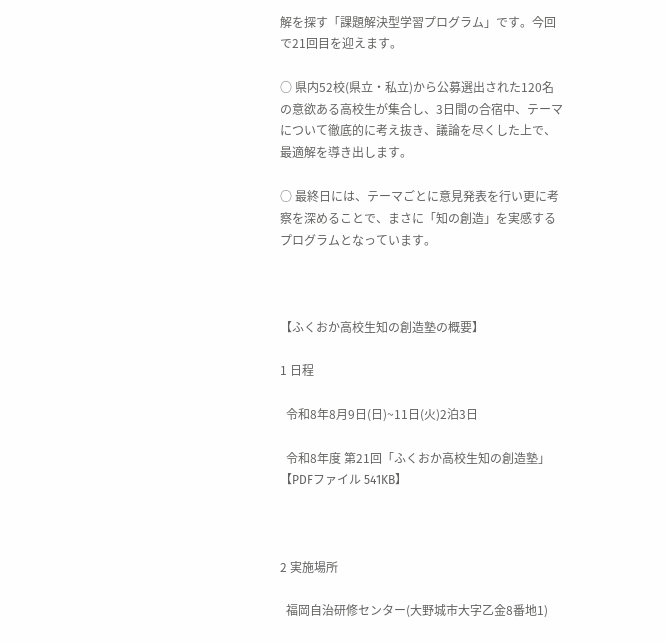解を探す「課題解決型学習プログラム」です。今回で21回目を迎えます。

○ 県内52校(県立・私立)から公募選出された120名の意欲ある高校生が集合し、3日間の合宿中、テーマについて徹底的に考え抜き、議論を尽くした上で、最適解を導き出します。

○ 最終日には、テーマごとに意見発表を行い更に考察を深めることで、まさに「知の創造」を実感するプログラムとなっています。



【ふくおか高校生知の創造塾の概要】

1 日程

  令和8年8月9日(日)~11日(火)2泊3日

  令和8年度 第21回「ふくおか高校生知の創造塾」【PDFファイル 541KB】



2 実施場所

  福岡自治研修センター(大野城市大字乙金8番地1)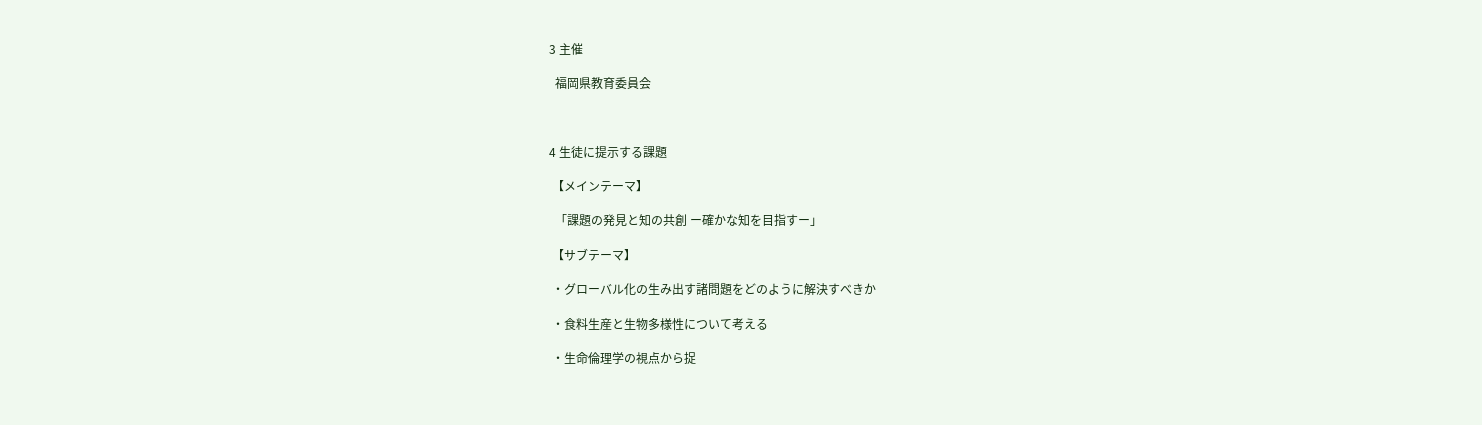3 主催

  福岡県教育委員会



4 生徒に提示する課題

 【メインテーマ】

  「課題の発見と知の共創 ー確かな知を目指すー」

 【サブテーマ】

 ・グローバル化の生み出す諸問題をどのように解決すべきか

 ・食料生産と生物多様性について考える

 ・生命倫理学の視点から捉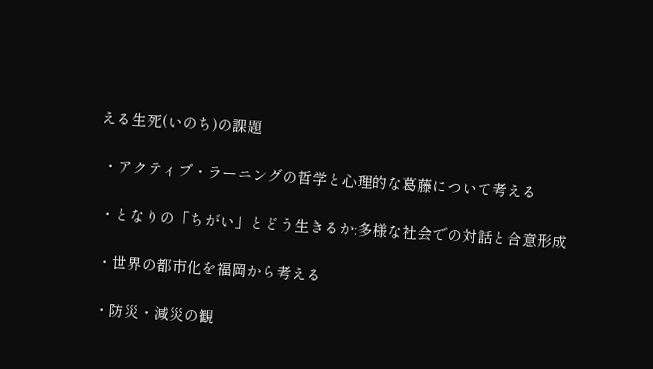える生死(いのち)の課題

 ・アクティブ・ラーニングの哲学と心理的な葛藤について考える

 ・となりの「ちがい」とどう生きるか:多様な社会での対話と合意形成

 ・世界の都市化を福岡から考える

 ・防災・減災の観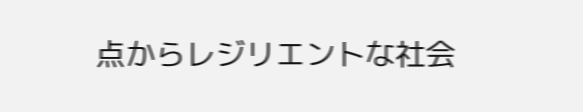点からレジリエントな社会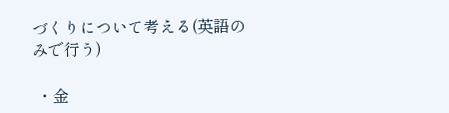づくりについて考える(英語のみで行う)

 ・金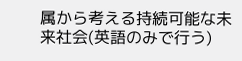属から考える持続可能な未来社会(英語のみで行う)